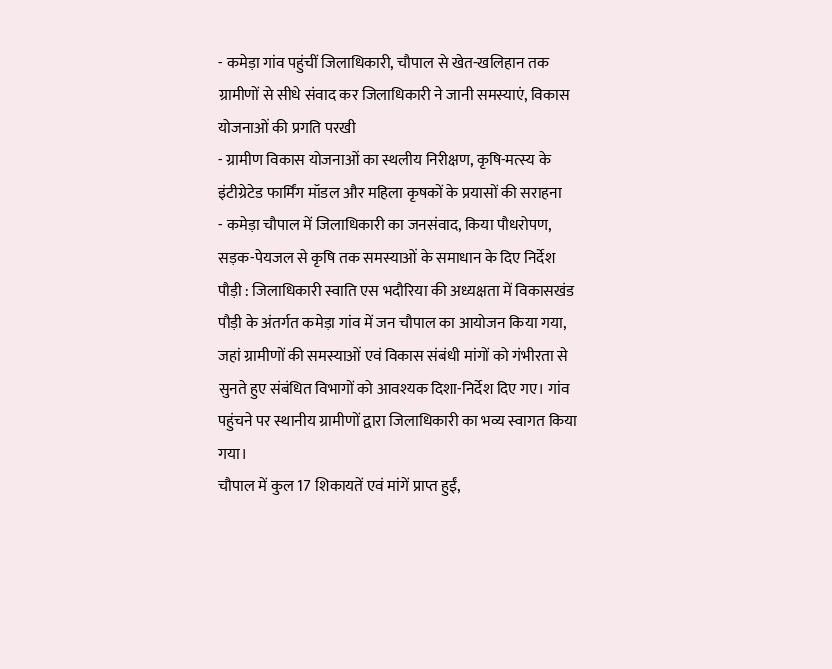- कमेड़ा गांव पहुंचीं जिलाधिकारी, चौपाल से खेत-खलिहान तक ग्रामीणों से सीधे संवाद कर जिलाधिकारी ने जानी समस्याएं, विकास योजनाओं की प्रगति परखी
- ग्रामीण विकास योजनाओं का स्थलीय निरीक्षण, कृषि-मत्स्य के इंटीग्रेटेड फार्मिंग मॉडल और महिला कृषकों के प्रयासों की सराहना
- कमेड़ा चौपाल में जिलाधिकारी का जनसंवाद, किया पौधरोपण, सड़क-पेयजल से कृषि तक समस्याओं के समाधान के दिए निर्देश
पौड़ी : जिलाधिकारी स्वाति एस भदौरिया की अध्यक्षता में विकासखंड पौड़ी के अंतर्गत कमेड़ा गांव में जन चौपाल का आयोजन किया गया, जहां ग्रामीणों की समस्याओं एवं विकास संबंधी मांगों को गंभीरता से सुनते हुए संबंधित विभागों को आवश्यक दिशा-निर्देश दिए गए। गांव पहुंचने पर स्थानीय ग्रामीणों द्वारा जिलाधिकारी का भव्य स्वागत किया गया।
चौपाल में कुल 17 शिकायतें एवं मांगें प्राप्त हुईं,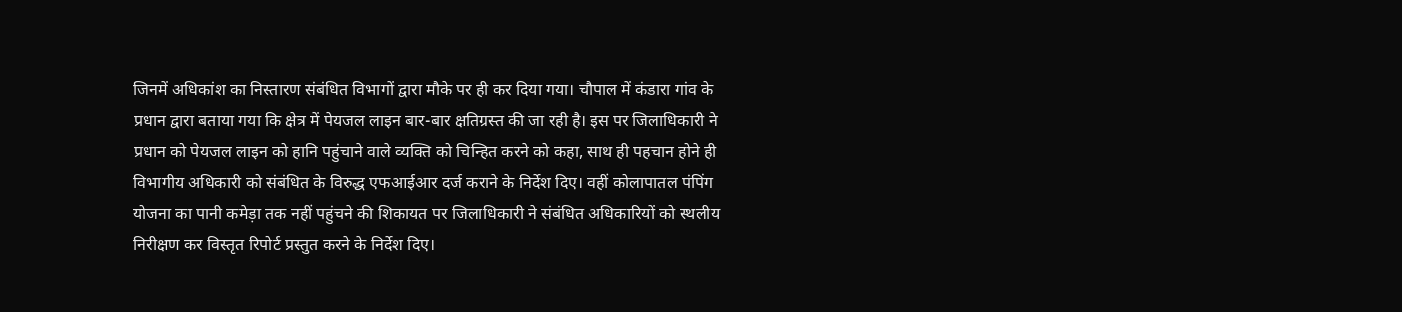जिनमें अधिकांश का निस्तारण संबंधित विभागों द्वारा मौके पर ही कर दिया गया। चौपाल में कंडारा गांव के प्रधान द्वारा बताया गया कि क्षेत्र में पेयजल लाइन बार-बार क्षतिग्रस्त की जा रही है। इस पर जिलाधिकारी ने प्रधान को पेयजल लाइन को हानि पहुंचाने वाले व्यक्ति को चिन्हित करने को कहा, साथ ही पहचान होने ही विभागीय अधिकारी को संबंधित के विरुद्ध एफआईआर दर्ज कराने के निर्देश दिए। वहीं कोलापातल पंपिंग योजना का पानी कमेड़ा तक नहीं पहुंचने की शिकायत पर जिलाधिकारी ने संबंधित अधिकारियों को स्थलीय निरीक्षण कर विस्तृत रिपोर्ट प्रस्तुत करने के निर्देश दिए।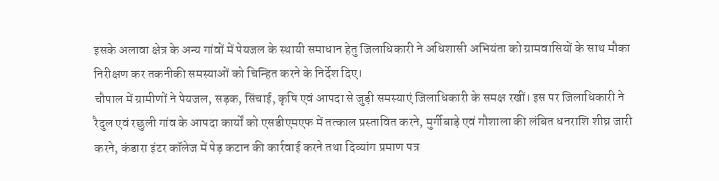इसके अलावा क्षेत्र के अन्य गांवों में पेयजल के स्थायी समाधान हेतु जिलाधिकारी ने अधिशासी अभियंता को ग्रामवासियों के साथ मौका निरीक्षण कर तकनीकी समस्याओं को चिन्हित करने के निर्देश दिए।
चौपाल में ग्रामीणों ने पेयजल, सड़क, सिंचाई, कृषि एवं आपदा से जुड़ी समस्याएं जिलाधिकारी के समक्ष रखीं। इस पर जिलाधिकारी ने रैदुल एवं रछुली गांव के आपदा कार्यों को एसडीएमएफ में तत्काल प्रस्तावित करने, मुर्गीबाड़े एवं गौशाला की लंबित धनराशि शीघ्र जारी करने, कंडारा इंटर कॉलेज में पेड़ कटान की कार्रवाई करने तथा दिव्यांग प्रमाण पत्र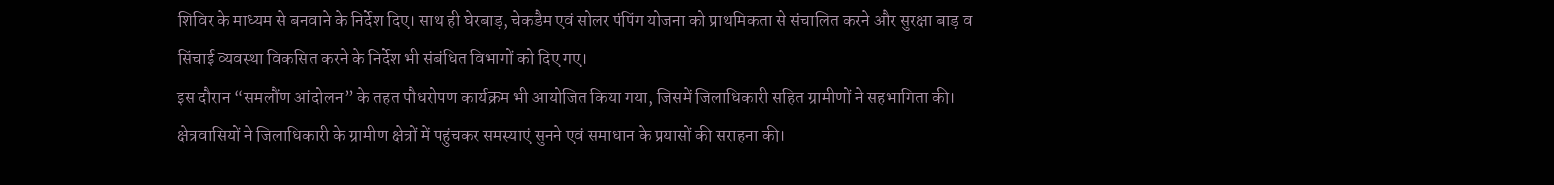शिविर के माध्यम से बनवाने के निर्देश दिए। साथ ही घेरबाड़, चेकडैम एवं सोलर पंपिंग योजना को प्राथमिकता से संचालित करने और सुरक्षा बाड़ व सिंचाई व्यवस्था विकसित करने के निर्देश भी संबंधित विभागों को दिए गए।
इस दौरान “समलौंण आंदोलन” के तहत पौधरोपण कार्यक्रम भी आयोजित किया गया, जिसमें जिलाधिकारी सहित ग्रामीणों ने सहभागिता की। क्षेत्रवासियों ने जिलाधिकारी के ग्रामीण क्षेत्रों में पहुंचकर समस्याएं सुनने एवं समाधान के प्रयासों की सराहना की।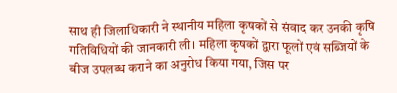साथ ही जिलाधिकारी ने स्थानीय महिला कृषकों से संवाद कर उनकी कृषि गतिविधियों की जानकारी ली। महिला कृषकों द्वारा फूलों एवं सब्जियों के बीज उपलब्ध कराने का अनुरोध किया गया, जिस पर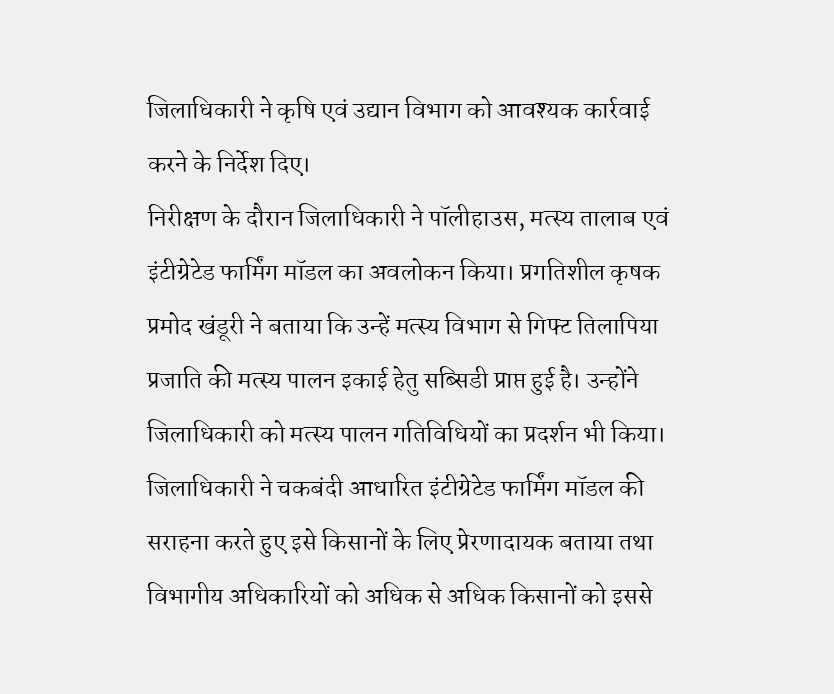जिलाधिकारी ने कृषि एवं उद्यान विभाग को आवश्यक कार्रवाई करने के निर्देश दिए।
निरीक्षण के दौरान जिलाधिकारी ने पॉलीहाउस, मत्स्य तालाब एवं इंटीग्रेटेड फार्मिंग मॉडल का अवलोकन किया। प्रगतिशील कृषक प्रमोद खंडूरी ने बताया कि उन्हें मत्स्य विभाग से गिफ्ट तिलापिया प्रजाति की मत्स्य पालन इकाई हेतु सब्सिडी प्राप्त हुई है। उन्होंने जिलाधिकारी को मत्स्य पालन गतिविधियों का प्रदर्शन भी किया। जिलाधिकारी ने चकबंदी आधारित इंटीग्रेटेड फार्मिंग मॉडल की सराहना करते हुए इसे किसानों के लिए प्रेरणादायक बताया तथा विभागीय अधिकारियों को अधिक से अधिक किसानों को इससे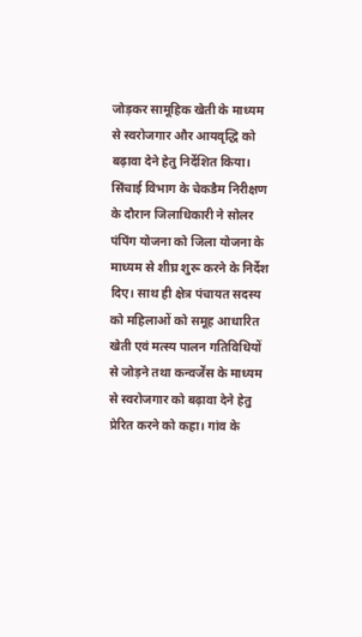जोड़कर सामूहिक खेती के माध्यम से स्वरोजगार और आयवृद्धि को बढ़ावा देने हेतु निर्देशित किया।
सिंचाई विभाग के चेकडैम निरीक्षण के दौरान जिलाधिकारी ने सोलर पंपिंग योजना को जिला योजना के माध्यम से शीघ्र शुरू करने के निर्देश दिए। साथ ही क्षेत्र पंचायत सदस्य को महिलाओं को समूह आधारित खेती एवं मत्स्य पालन गतिविधियों से जोड़ने तथा कन्वर्जेंस के माध्यम से स्वरोजगार को बढ़ावा देने हेतु प्रेरित करने को कहा। गांव के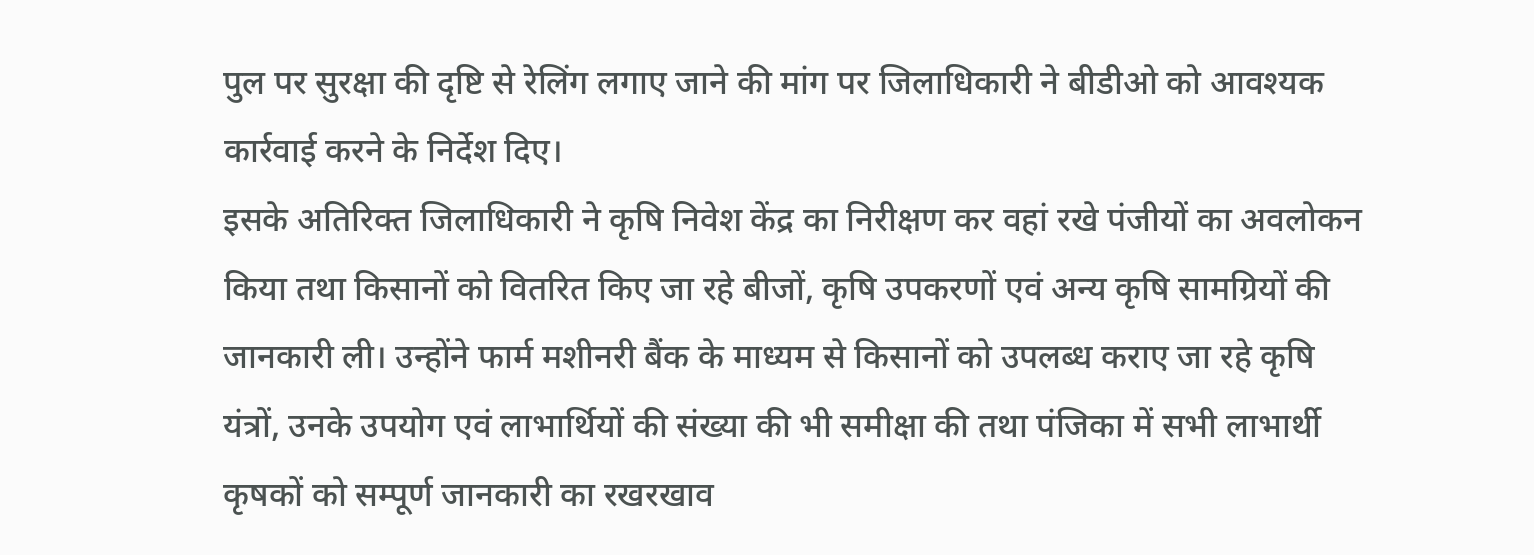पुल पर सुरक्षा की दृष्टि से रेलिंग लगाए जाने की मांग पर जिलाधिकारी ने बीडीओ को आवश्यक कार्रवाई करने के निर्देश दिए।
इसके अतिरिक्त जिलाधिकारी ने कृषि निवेश केंद्र का निरीक्षण कर वहां रखे पंजीयों का अवलोकन किया तथा किसानों को वितरित किए जा रहे बीजों, कृषि उपकरणों एवं अन्य कृषि सामग्रियों की जानकारी ली। उन्होंने फार्म मशीनरी बैंक के माध्यम से किसानों को उपलब्ध कराए जा रहे कृषि यंत्रों, उनके उपयोग एवं लाभार्थियों की संख्या की भी समीक्षा की तथा पंजिका में सभी लाभार्थी कृषकों को सम्पूर्ण जानकारी का रखरखाव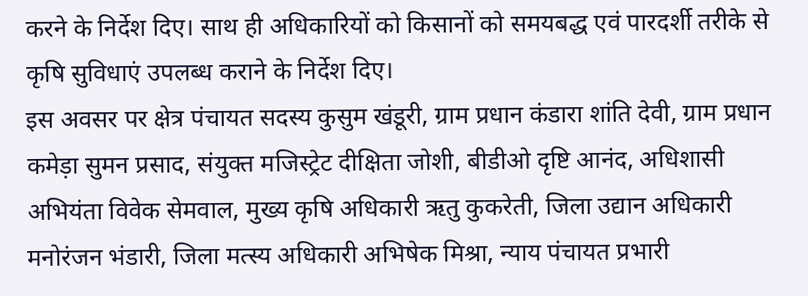करने के निर्देश दिए। साथ ही अधिकारियों को किसानों को समयबद्ध एवं पारदर्शी तरीके से कृषि सुविधाएं उपलब्ध कराने के निर्देश दिए।
इस अवसर पर क्षेत्र पंचायत सदस्य कुसुम खंडूरी, ग्राम प्रधान कंडारा शांति देवी, ग्राम प्रधान कमेड़ा सुमन प्रसाद, संयुक्त मजिस्ट्रेट दीक्षिता जोशी, बीडीओ दृष्टि आनंद, अधिशासी अभियंता विवेक सेमवाल, मुख्य कृषि अधिकारी ऋतु कुकरेती, जिला उद्यान अधिकारी मनोरंजन भंडारी, जिला मत्स्य अधिकारी अभिषेक मिश्रा, न्याय पंचायत प्रभारी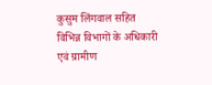कुसुम लिंगवाल सहित विभिन्न विभागों के अधिकारी एवं ग्रामीण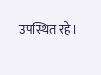उपस्थित रहे।